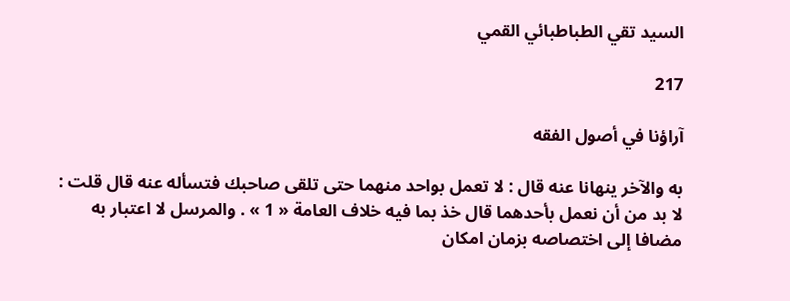السيد تقي الطباطبائي القمي

217

آراؤنا في أصول الفقه

به والآخر ينهانا عنه قال : لا تعمل بواحد منهما حتى تلقى صاحبك فتسأله عنه قال قلت : لا بد من أن نعمل بأحدهما قال خذ بما فيه خلاف العامة « 1 » . والمرسل لا اعتبار به مضافا إلى اختصاصه بزمان امكان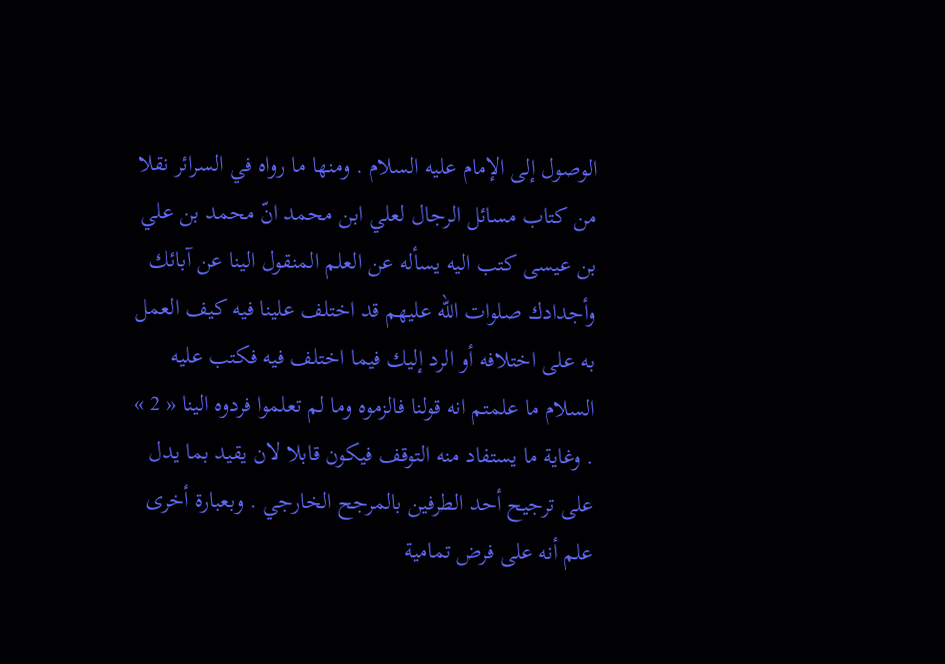الوصول إلى الإمام عليه السلام . ومنها ما رواه في السرائر نقلا من كتاب مسائل الرجال لعلي ابن محمد انّ محمد بن علي بن عيسى كتب اليه يسأله عن العلم المنقول الينا عن آبائك وأجدادك صلوات اللّه عليهم قد اختلف علينا فيه كيف العمل به على اختلافه أو الرد إليك فيما اختلف فيه فكتب عليه السلام ما علمتم انه قولنا فالزموه وما لم تعلموا فردوه الينا « 2 » . وغاية ما يستفاد منه التوقف فيكون قابلا لان يقيد بما يدل على ترجيح أحد الطرفين بالمرجح الخارجي . وبعبارة أخرى علم أنه على فرض تمامية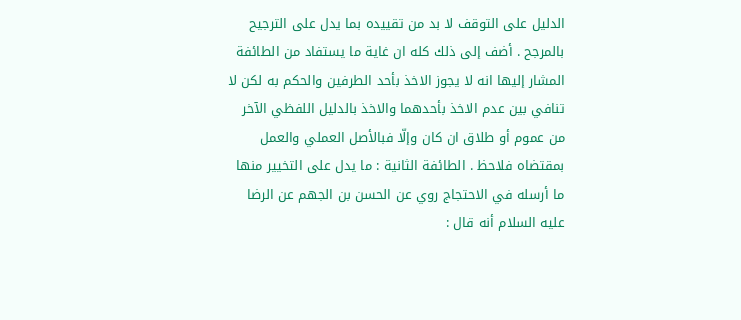الدليل على التوقف لا بد من تقييده بما يدل على الترجيح بالمرجح . أضف إلى ذلك كله ان غاية ما يستفاد من الطائفة المشار إليها انه لا يجوز الاخذ بأحد الطرفين والحكم به لكن لا تنافي بين عدم الاخذ بأحدهما والاخذ بالدليل اللفظي الآخر من عموم أو طلاق ان كان وإلّا فبالأصل العملي والعمل بمقتضاه فلاحظ . الطائفة الثانية : ما يدل على التخيير منها ما أرسله في الاحتجاج روي عن الحسن بن الجهم عن الرضا عليه السلام أنه قال :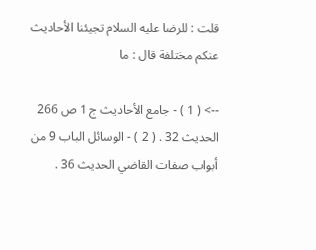قلت : للرضا عليه السلام تجيئنا الأحاديث عنكم مختلفة قال : ما

--> ( 1 ) - جامع الأحاديث ج 1 ص 266 الحديث 32 . ( 2 ) - الوسائل الباب 9 من أبواب صفات القاضي الحديث 36 .